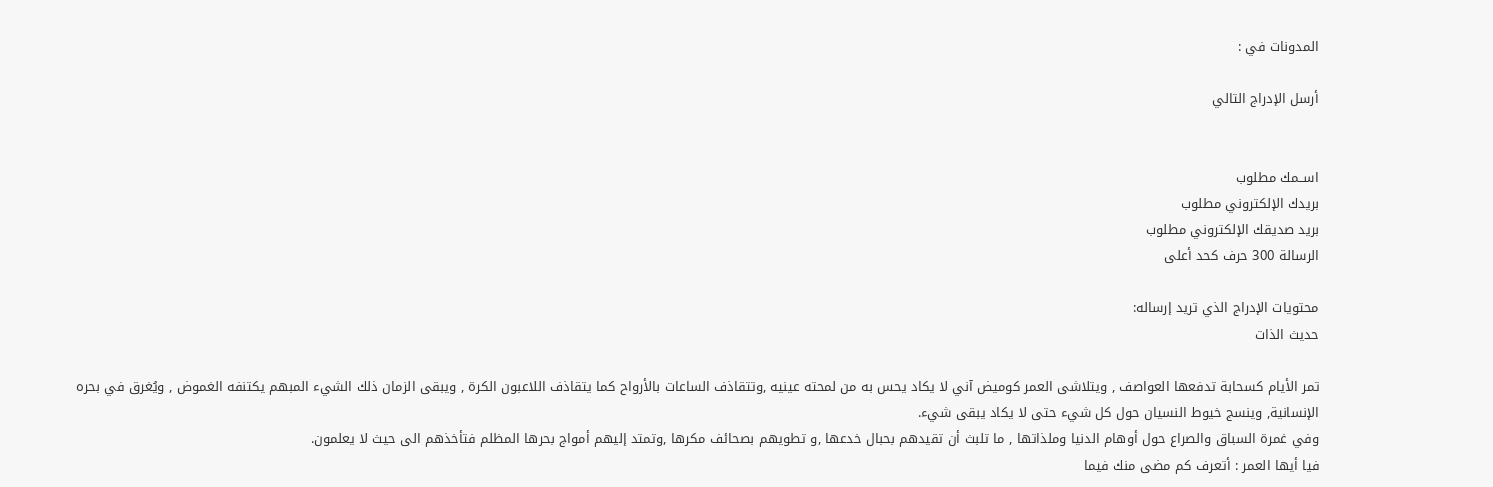المدونات في :

أرسل الإدراج التالي


اســمك مطلوب
بريدك الإلكتروني مطلوب
بريد صديقك الإلكتروني مطلوب
الرسالة 300 حرف كحد أعلى

محتويات الإدراج الذي تريد إرساله:
حديث الذات

تمر الأيام كسحابة تدفعها العواصف , ويتلاشى العمر كوميض آني لا يكاد يحس به من لمحته عينيه ,وتتقاذف الساعات بالأرواح كما يتقاذف اللاعبون الكرة , ويبقى الزمان ذلك الشيء المبهم يكتنفه الغموض , ويُغرق في بحره الإنسانية, وينسج خيوط النسيان حول كل شيء حتى لا يكاد يبقى شيء.
وفي غمرة السباق والصراع حول أوهام الدنيا وملذاتها , ما تلبث أن تقيدهم بحبال خدعها ,و تطويهم بصحائف مكرها ,وتمتد إليهم أمواج بحرها المظلم فتأخذهم الى حيث لا يعلمون.
فيا أيها العمر : أتعرف كم مضى منك فيما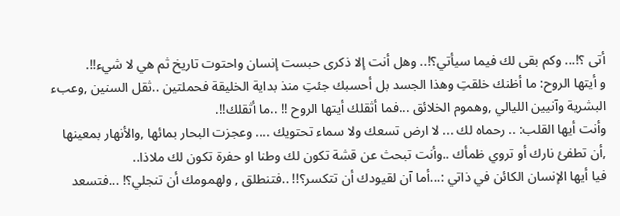أتى ؟!... وكم بقى لك فيما سيأتي؟!.. وهل أنت إلا ذكرى حبست إنسان واحتوت تاريخ ثم هي لا شيء!!.
و أيتها الروح: ما أظنك خلقتِ وهذا الجسد بل أحسبك جئتِ منذ بداية الخليقة فحملتين ..ثقل السنين ,وعبء البشرية وآنيين الليالي ,وهموم الخلائق ...فما أثقلك أيتها الروح !! ..ما أثقلك!!.
وأنت أيها القلب: .. رحماه لك ... لا ارض تسعك ولا سماء تحتويك .... وعجزت البحار بمائها ,والأنهار بمعينها ,أن تطفئ نارك أو تروي ظمأك ..وأنت تبحث عن قشة تكون لك وطنا او حفرة تكون لك ملاذا..
فيا أيها الإنسان الكائن في ذاتي :...أما آن لقيودك أن تتكسر؟!! ..فتنطلق , ولهمومك أن تنجلي؟! ...فتسعد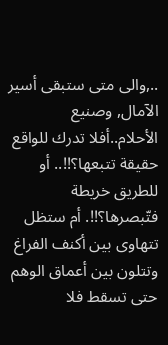..,والى متى ستبقى أسير الآمال, وصنيع الأحلام..أفلا تدرك للواقع حقيقة تتبعها؟!!.. أو للطريق خريطة فتّبصرها؟!!. أم ستظل تتهاوى بين أكنف الفراغ وتتلون بين أعماق الوهم حتى تسقط فلا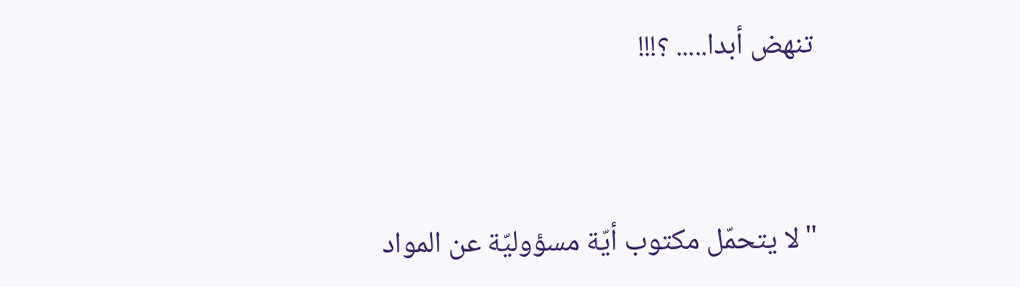تنهض أبدا..... ؟!!!




"لا يتحمّل مكتوب أيّة مسؤوليّة عن المواد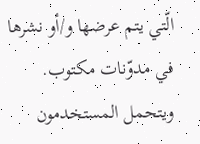الّتي يتم عرضها و/أو نشرها في مدوّنات مكتوب. ويتحمل المستخدمون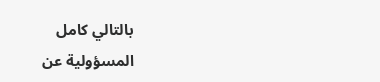بالتالي كامل
المسؤولية عن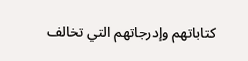كتاباتهم وإدرجاتهم التي تخالف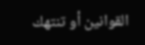القوانين أو تنتهك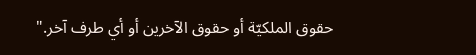حقوق الملكيّة أو حقوق الآخرين أو أي طرف آخر."